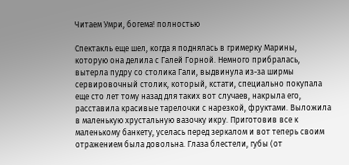Читаем Умри, богема! полностью

Спектакль еще шел, когда я поднялась в гримерку Марины, которую она делила с Галей Горной. Немного прибралась, вытерла пудру со столика Гали, выдвинула из-за ширмы сервировочный столик, который, кстати, специально покупала еще сто лет тому назад для таких вот случаев, накрыла его, расставила красивые тарелочки с нарезкой, фруктами. Выложила в маленькую хрустальную вазочку икру. Приготовив все к маленькому банкету, уселась перед зеркалом и вот теперь своим отражением была довольна. Глаза блестели, губы (от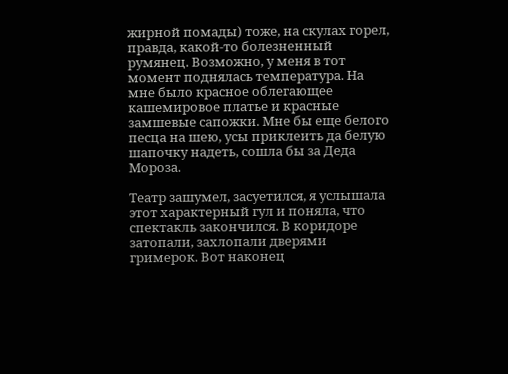жирной помады) тоже, на скулах горел, правда, какой-то болезненный румянец. Возможно, у меня в тот момент поднялась температура. На мне было красное облегающее кашемировое платье и красные замшевые сапожки. Мне бы еще белого песца на шею, усы приклеить да белую шапочку надеть, сошла бы за Деда Мороза.

Театр зашумел, засуетился, я услышала этот характерный гул и поняла, что спектакль закончился. В коридоре затопали, захлопали дверями гримерок. Вот наконец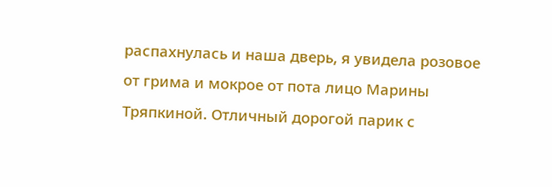распахнулась и наша дверь, я увидела розовое от грима и мокрое от пота лицо Марины Тряпкиной. Отличный дорогой парик с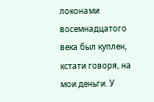локонами восемнадцатого века был куплен, кстати говоря, на мои деньги. У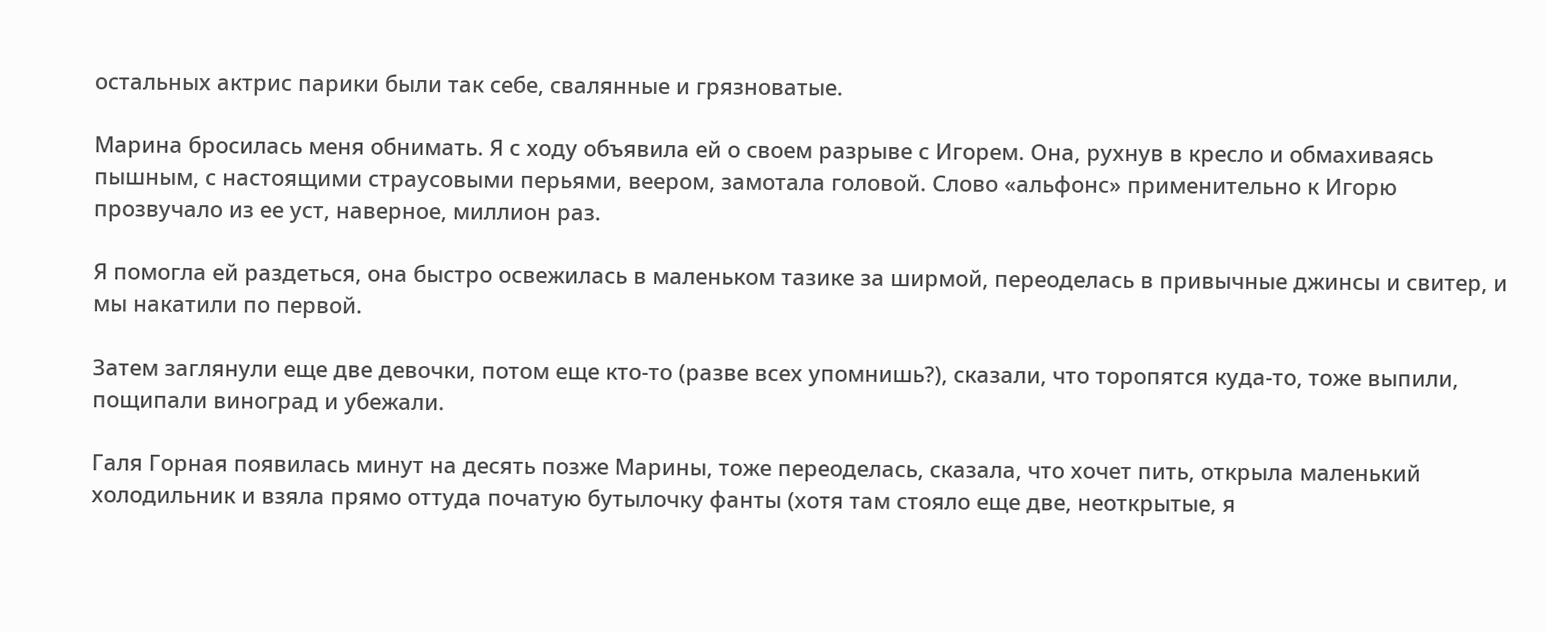остальных актрис парики были так себе, свалянные и грязноватые.

Марина бросилась меня обнимать. Я с ходу объявила ей о своем разрыве с Игорем. Она, рухнув в кресло и обмахиваясь пышным, с настоящими страусовыми перьями, веером, замотала головой. Слово «альфонс» применительно к Игорю прозвучало из ее уст, наверное, миллион раз.

Я помогла ей раздеться, она быстро освежилась в маленьком тазике за ширмой, переоделась в привычные джинсы и свитер, и мы накатили по первой.

Затем заглянули еще две девочки, потом еще кто-то (разве всех упомнишь?), сказали, что торопятся куда-то, тоже выпили, пощипали виноград и убежали.

Галя Горная появилась минут на десять позже Марины, тоже переоделась, сказала, что хочет пить, открыла маленький холодильник и взяла прямо оттуда початую бутылочку фанты (хотя там стояло еще две, неоткрытые, я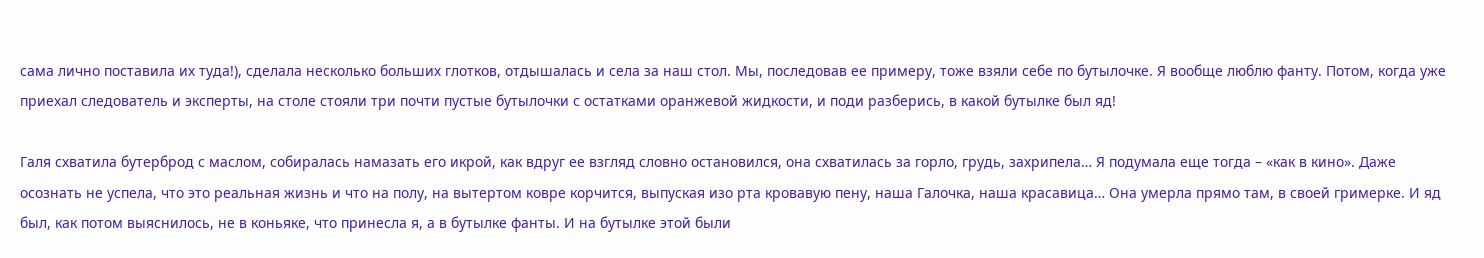сама лично поставила их туда!), сделала несколько больших глотков, отдышалась и села за наш стол. Мы, последовав ее примеру, тоже взяли себе по бутылочке. Я вообще люблю фанту. Потом, когда уже приехал следователь и эксперты, на столе стояли три почти пустые бутылочки с остатками оранжевой жидкости, и поди разберись, в какой бутылке был яд!

Галя схватила бутерброд с маслом, собиралась намазать его икрой, как вдруг ее взгляд словно остановился, она схватилась за горло, грудь, захрипела… Я подумала еще тогда – «как в кино». Даже осознать не успела, что это реальная жизнь и что на полу, на вытертом ковре корчится, выпуская изо рта кровавую пену, наша Галочка, наша красавица… Она умерла прямо там, в своей гримерке. И яд был, как потом выяснилось, не в коньяке, что принесла я, а в бутылке фанты. И на бутылке этой были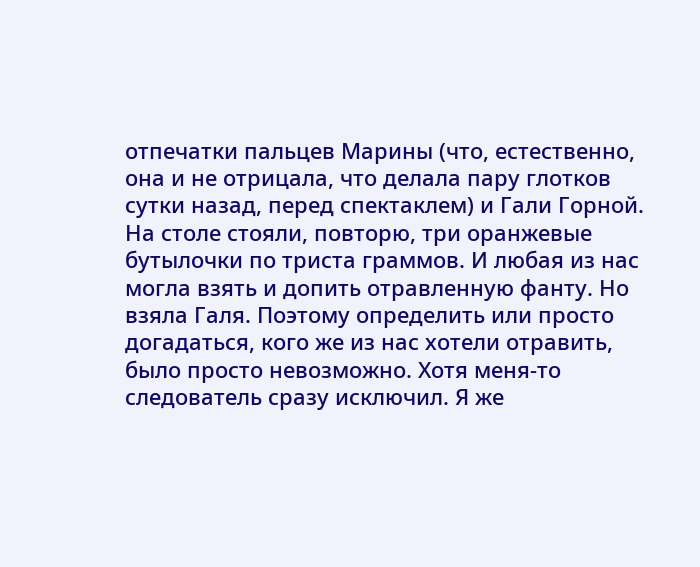отпечатки пальцев Марины (что, естественно, она и не отрицала, что делала пару глотков сутки назад, перед спектаклем) и Гали Горной. На столе стояли, повторю, три оранжевые бутылочки по триста граммов. И любая из нас могла взять и допить отравленную фанту. Но взяла Галя. Поэтому определить или просто догадаться, кого же из нас хотели отравить, было просто невозможно. Хотя меня-то следователь сразу исключил. Я же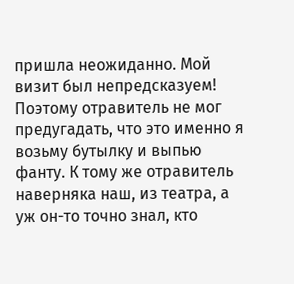пришла неожиданно. Мой визит был непредсказуем! Поэтому отравитель не мог предугадать, что это именно я возьму бутылку и выпью фанту. К тому же отравитель наверняка наш, из театра, а уж он-то точно знал, кто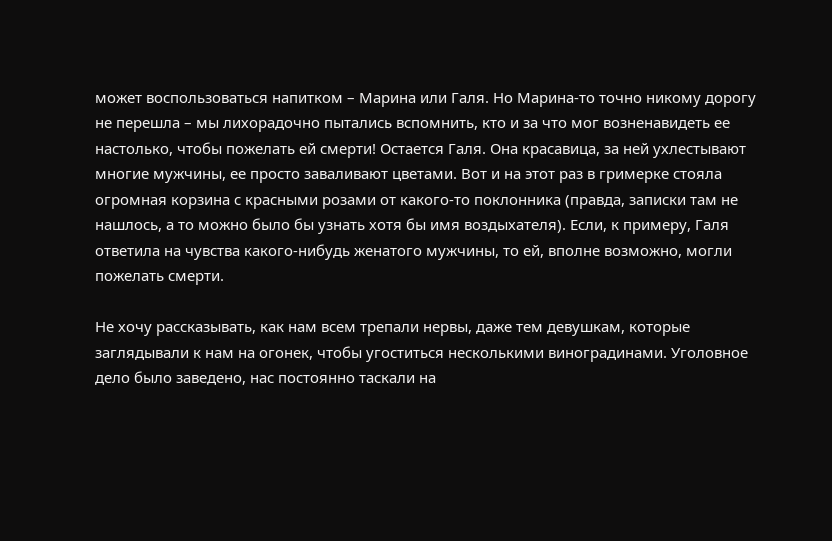может воспользоваться напитком – Марина или Галя. Но Марина-то точно никому дорогу не перешла – мы лихорадочно пытались вспомнить, кто и за что мог возненавидеть ее настолько, чтобы пожелать ей смерти! Остается Галя. Она красавица, за ней ухлестывают многие мужчины, ее просто заваливают цветами. Вот и на этот раз в гримерке стояла огромная корзина с красными розами от какого-то поклонника (правда, записки там не нашлось, а то можно было бы узнать хотя бы имя воздыхателя). Если, к примеру, Галя ответила на чувства какого-нибудь женатого мужчины, то ей, вполне возможно, могли пожелать смерти.

Не хочу рассказывать, как нам всем трепали нервы, даже тем девушкам, которые заглядывали к нам на огонек, чтобы угоститься несколькими виноградинами. Уголовное дело было заведено, нас постоянно таскали на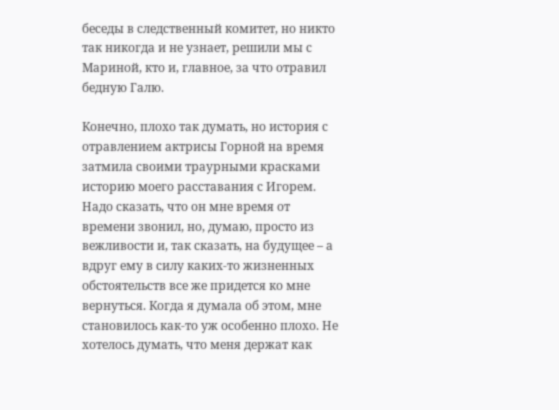беседы в следственный комитет, но никто так никогда и не узнает, решили мы с Мариной, кто и, главное, за что отравил бедную Галю.

Конечно, плохо так думать, но история с отравлением актрисы Горной на время затмила своими траурными красками историю моего расставания с Игорем. Надо сказать, что он мне время от времени звонил, но, думаю, просто из вежливости и, так сказать, на будущее – а вдруг ему в силу каких-то жизненных обстоятельств все же придется ко мне вернуться. Когда я думала об этом, мне становилось как-то уж особенно плохо. Не хотелось думать, что меня держат как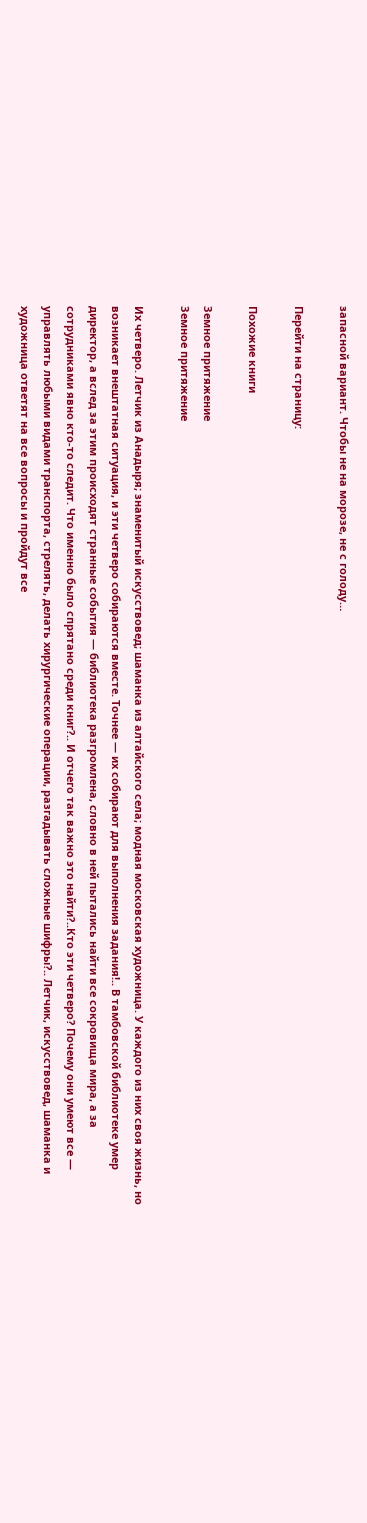запасной вариант. Чтобы не на морозе, не с голоду…

Перейти на страницу:

Похожие книги

Земное притяжение
Земное притяжение

Их четверо. Летчик из Анадыря; знаменитый искусствовед; шаманка из алтайского села; модная московская художница. У каждого из них своя жизнь, но возникает внештатная ситуация, и эти четверо собираются вместе. Точнее — их собирают для выполнения задания!.. В тамбовской библиотеке умер директор, а вслед за этим происходят странные события — библиотека разгромлена, словно в ней пытались найти все сокровища мира, а за сотрудниками явно кто-то следит. Что именно было спрятано среди книг?.. И отчего так важно это найти?..Кто эти четверо? Почему они умеют все — управлять любыми видами транспорта, стрелять, делать хирургические операции, разгадывать сложные шифры?.. Летчик, искусствовед, шаманка и художница ответят на все вопросы и пройдут все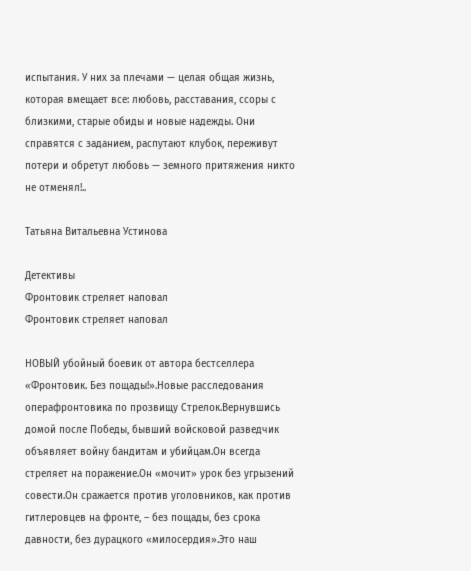испытания. У них за плечами — целая общая жизнь, которая вмещает все: любовь, расставания, ссоры с близкими, старые обиды и новые надежды. Они справятся с заданием, распутают клубок, переживут потери и обретут любовь — земного притяжения никто не отменял!..

Татьяна Витальевна Устинова

Детективы
Фронтовик стреляет наповал
Фронтовик стреляет наповал

НОВЫЙ убойный боевик от автора бестселлера «Фронтовик. Без пощады!».Новые расследования операфронтовика по прозвищу Стрелок.Вернувшись домой после Победы, бывший войсковой разведчик объявляет войну бандитам и убийцам.Он всегда стреляет на поражение.Он «мочит» урок без угрызений совести.Он сражается против уголовников, как против гитлеровцев на фронте, – без пощады, без срока давности, без дурацкого «милосердия».Это наш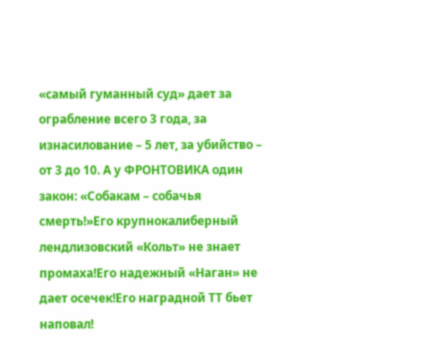«самый гуманный суд» дает за ограбление всего 3 года, за изнасилование – 5 лет, за убийство – от 3 до 10. А у ФРОНТОВИКА один закон: «Собакам – собачья смерть!»Его крупнокалиберный лендлизовский «Кольт» не знает промаха!Его надежный «Наган» не дает осечек!Его наградной ТТ бьет наповал!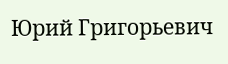Юрий Григорьевич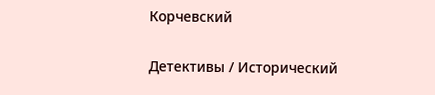Корчевский

Детективы / Исторический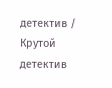детектив / Крутой детектив